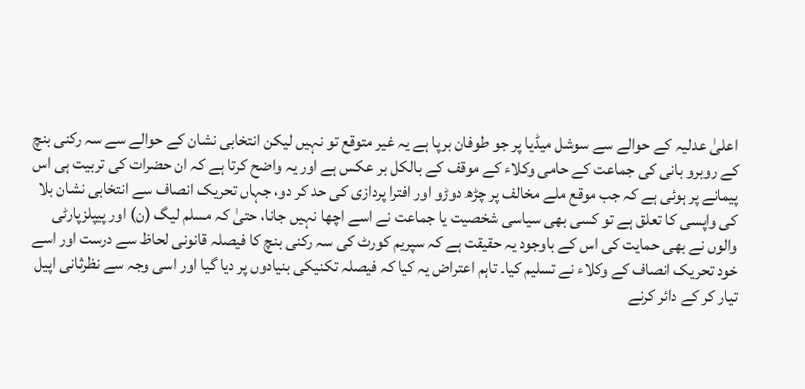اعلیٰ عدلیہ کے حوالے سے سوشل میڈیا پر جو طوفان برپا ہے یہ غیر متوقع تو نہیں لیکن انتخابی نشان کے حوالے سے سہ رکنی بنچ کے روبرو بانی کی جماعت کے حامی وکلاء کے موقف کے بالکل بر عکس ہے اور یہ واضح کرتا ہے کہ ان حضرات کی تربیت ہی اس پیمانے پر ہوئی ہے کہ جب موقع ملے مخالف پر چڑھ دوڑو اور افترا پردازی کی حد کر دو، جہاں تحریک انصاف سے انتخابی نشان بلا کی واپسی کا تعلق ہے تو کسی بھی سیاسی شخصیت یا جماعت نے اسے اچھا نہیں جانا، حتیٰ کہ مسلم لیگ (ن) اور پیپلزپارٹی والوں نے بھی حمایت کی اس کے باوجود یہ حقیقت ہے کہ سپریم کورٹ کی سہ رکنی بنچ کا فیصلہ قانونی لحاظ سے درست اور اسے خود تحریک انصاف کے وکلاء نے تسلیم کیا۔ تاہم اعتراض یہ کیا کہ فیصلہ تکنیکی بنیادوں پر دیا گیا اور اسی وجہ سے نظرثانی اپیل تیار کر کے دائر کرنے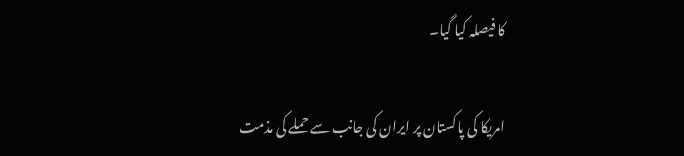کا فیصلہ کیا گیا۔

امریکا کی پاکستان پر ایران کی جانب سے حملے کی مذمت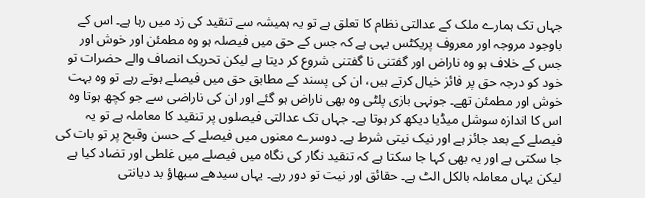جہاں تک ہمارے ملک کے عدالتی نظام کا تعلق ہے تو یہ ہمیشہ سے تنقید کی زد میں رہا ہے۔ اس کے باوجود مروجہ اور معروف پریکٹس یہی ہے کہ جس کے حق میں فیصلہ ہو وہ مطمئن اور خوش اور جس کے خلاف ہو وہ ناراض اور گفتنی نا گفتنی شروع کر دیتا ہے لیکن تحریک انصاف والے حضرات تو خود کو درجہ حق پر فائز خیال کرتے ہیں، ان کی پسند کے مطابق حق میں فیصلے ہوتے رہے تو وہ بہت خوش اور مطمئن تھے۔ جونہی بازی پلٹی وہ بھی ناراض ہو گئے اور ان کی ناراضی سے جو کچھ ہوتا وہ اس کا اندازہ سوشل میڈیا دیکھ کر ہوتا ہے۔ جہاں تک عدالتی فیصلوں پر تنقید کا معاملہ ہے تو یہ فیصلے کے بعد جائز ہے اور نیک نیتی شرط ہے۔ دوسرے معنوں میں فیصلے کے حسن وقبح پر تو بات کی جا سکتی ہے اور یہ بھی کہا جا سکتا ہے کہ تنقید نگار کی نگاہ میں فیصلے میں غلطی اور تضاد کیا ہے لیکن یہاں معاملہ بالکل الٹ ہے۔ حقائق اور نیت تو دور رہے۔ یہاں سیدھے سبھاؤ بد دیانتی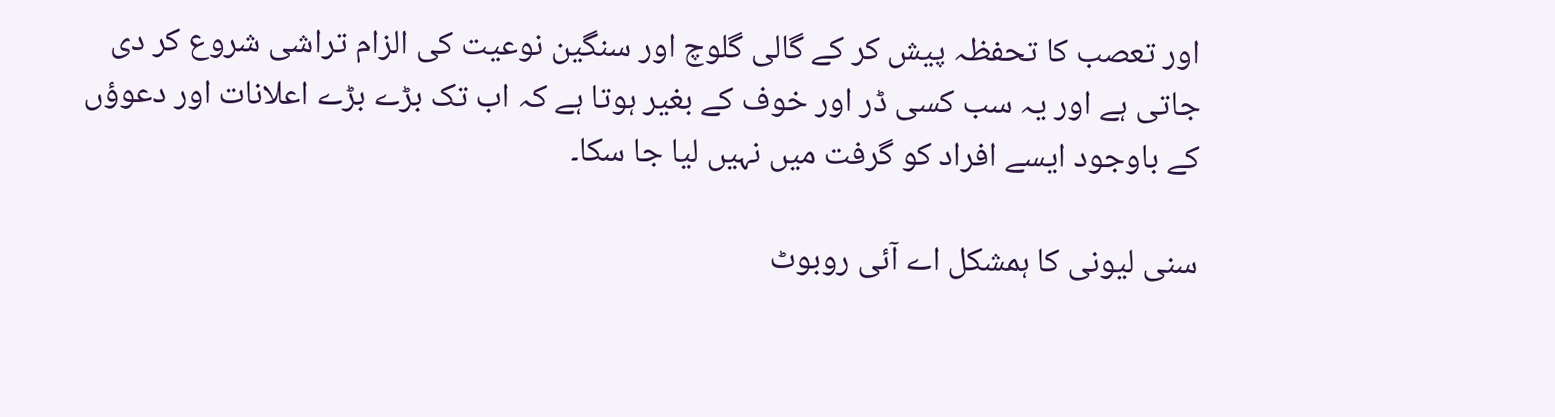اور تعصب کا تحفظہ پیش کر کے گالی گلوچ اور سنگین نوعیت کی الزام تراشی شروع کر دی جاتی ہے اور یہ سب کسی ڈر اور خوف کے بغیر ہوتا ہے کہ اب تک بڑے بڑے اعلانات اور دعوؤں کے باوجود ایسے افراد کو گرفت میں نہیں لیا جا سکا۔

سنی لیونی کا ہمشکل اے آئی روبوٹ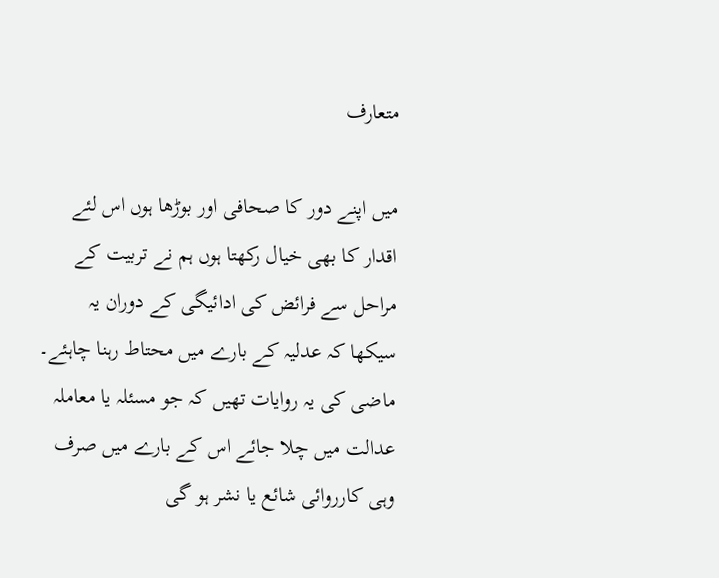متعارف

میں اپنے دور کا صحافی اور بوڑھا ہوں اس لئے اقدار کا بھی خیال رکھتا ہوں ہم نے تربیت کے مراحل سے فرائض کی ادائیگی کے دوران یہ سیکھا کہ عدلیہ کے بارے میں محتاط رہنا چاہئے۔ ماضی کی یہ روایات تھیں کہ جو مسئلہ یا معاملہ عدالت میں چلا جائے اس کے بارے میں صرف وہی کارروائی شائع یا نشر ہو گی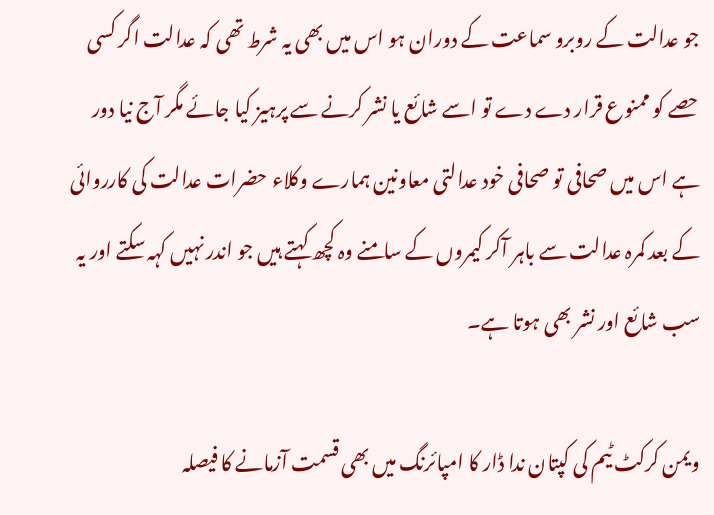جو عدالت کے روبرو سماعت کے دوران ہو اس میں بھی یہ شرط تھی کہ عدالت اگر کسی حصے کو ممنوع قرار دے دے تو اسے شائع یا نشر کرنے سے پرہیز کیا جائے مگر آج نیا دور ہے اس میں صحافی تو صحافی خود عدالتی معاونین ہمارے وکلاء حضرات عدالت کی کارروائی کے بعد کمرہ عدالت سے باہر آکر کیمروں کے سامنے وہ کچھ کہتے ہیں جو اندر نہیں کہہ سکتے اور یہ سب شائع اور نشر بھی ہوتا ہے۔

ویمن کرکٹ ٹیم کی کپتان ندا ڈار کا امپائرنگ میں بھی قسمت آزمانے کا فیصلہ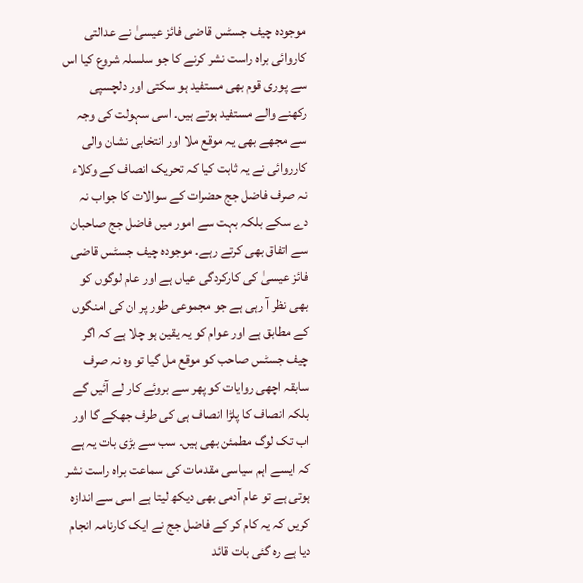موجودہ چیف جسٹس قاضی فائز عیسیٰ نے عدالتی کاروائی براہ راست نشر کرنے کا جو سلسلہ شروع کیا اس سے پوری قوم بھی مستفید ہو سکتی اور دلچسپی رکھنے والے مستفید ہوتے ہیں۔ اسی سہولت کی وجہ سے مجھے بھی یہ موقع ملا اور انتخابی نشان والی کارروائی نے یہ ثابت کیا کہ تحریک انصاف کے وکلاء نہ صرف فاضل جج حضرات کے سوالات کا جواب نہ دے سکے بلکہ بہت سے امور میں فاضل جج صاحبان سے اتفاق بھی کرتے رہے۔ موجودہ چیف جسٹس قاضی فائز عیسیٰ کی کارکردگی عیاں ہے اور عام لوگوں کو بھی نظر آ رہی ہے جو مجموعی طور پر ان کی امنگوں کے مطابق ہے اور عوام کو یہ یقین ہو چلا ہے کہ اگر چیف جسٹس صاحب کو موقع مل گیا تو وہ نہ صرف سابقہ اچھی روایات کو پھر سے بروئے کار لے آئیں گے بلکہ انصاف کا پلڑا انصاف ہی کی طرف جھکے گا اور اب تک لوگ مطمئن بھی ہیں۔ سب سے بڑی بات یہ ہے کہ ایسے اہم سیاسی مقدمات کی سماعت براہ راست نشر ہوتی ہے تو عام آدمی بھی دیکھ لیتا ہے اسی سے اندازہ کریں کہ یہ کام کر کے فاضل جج نے ایک کارنامہ انجام دیا ہے رہ گئی بات قائد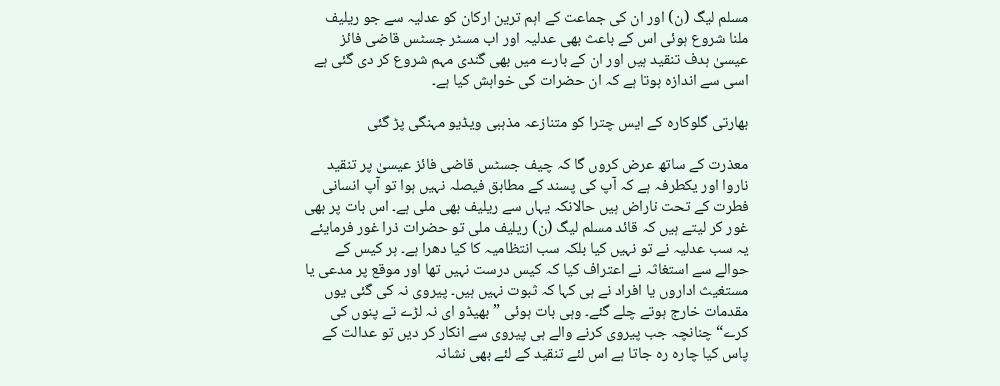مسلم لیگ (ن) اور ان کی جماعت کے اہم ترین ارکان کو عدلیہ سے جو ریلیف ملنا شروع ہوئی اس کے باعث بھی عدلیہ اور اب مسٹر جسٹس قاضی فائز عیسیٰ ہدف تنقید ہیں اور ان کے بارے میں بھی گندی مہم شروع کر دی گئی ہے اسی سے اندازہ ہوتا ہے کہ ان حضرات کی خواہش کیا ہے۔

بھارتی گلوکارہ کے ایس چترا کو متنازعہ مذہبی ویڈیو مہنگی پڑ گئی

معذرت کے ساتھ عرض کروں گا کہ چیف جسٹس قاضی فائز عیسیٰ پر تنقید ناروا اور یکطرفہ ہے کہ آپ کی پسند کے مطابق فیصلہ نہیں ہوا تو آپ انسانی فطرت کے تحت ناراض ہیں حالانکہ یہاں سے ریلیف بھی ملی ہے۔ اس بات پر بھی غور کر لیتے ہیں کہ قائد مسلم لیگ (ن) ریلیف ملی تو حضرات ذرا غور فرمایئے یہ سب عدلیہ نے تو نہیں کیا بلکہ سب انتظامیہ کا کیا دھرا ہے۔ ہر کیس کے حوالے سے استغاثہ نے اعتراف کیا کہ کیس درست نہیں تھا اور موقع پر مدعی یا مستغیث اداروں یا افراد نے ہی کہا کہ ثبوت نہیں ہیں۔ پیروی نہ کی گئی یوں مقدمات خارج ہوتے چلے گئے۔ وہی بات ہوئی ”بھیڈو ای نہ لڑے تے پنوں کی کرے“ چنانچہ جب پیروی کرنے والے ہی پیروی سے انکار کر دیں تو عدالت کے پاس کیا چارہ رہ جاتا ہے اس لئے تنقید کے لئے بھی نشانہ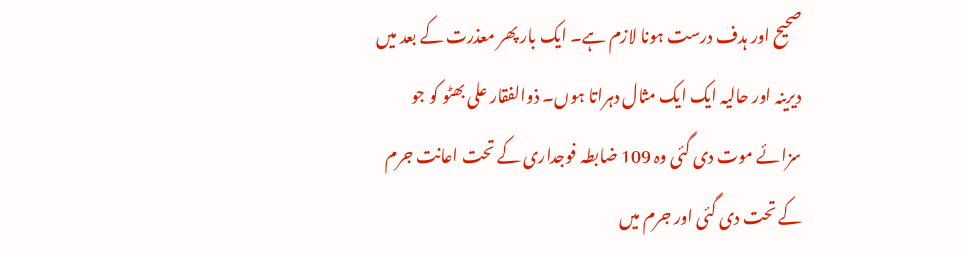صحیح اور ہدف درست ہونا لازم ہے۔ ایک بار پھر معذرت کے بعد میں دیرینہ اور حالیہ ایک ایک مثال دہراتا ہوں۔ ذوالفقار علی بھٹو کو جو سزائے موت دی گئی وہ 109 ضابطہ فوجداری کے تحت اعانت جرم کے تحت دی گئی اور جرم میں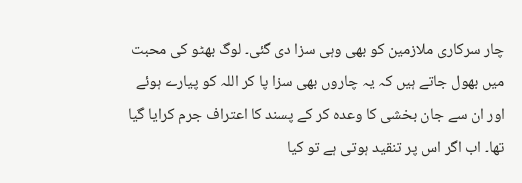چار سرکاری ملازمین کو بھی وہی سزا دی گئی۔ لوگ بھٹو کی محبت میں بھول جاتے ہیں کہ یہ چاروں بھی سزا پا کر اللہ کو پیارے ہوئے اور ان سے جان بخشی کا وعدہ کر کے پسند کا اعتراف جرم کرایا گیا تھا۔ اب اگر اس پر تنقید ہوتی ہے تو کیا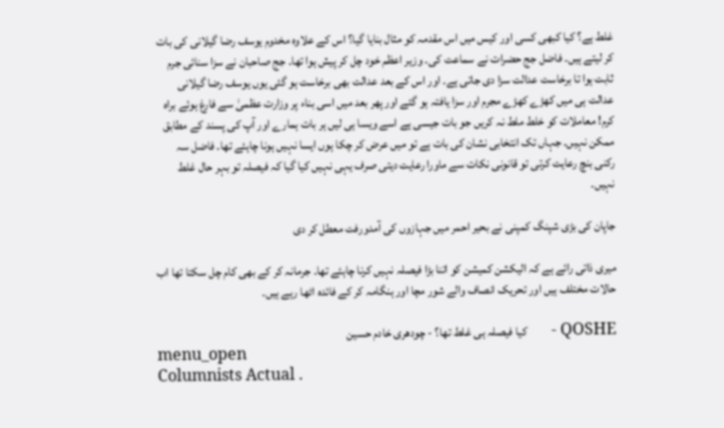غلط ہے؟ کیا کبھی کسی اور کیس میں اس مقدمہ کو مثال بنایا گیا؟ اس کے علاوہ مخدوم یوسف رضا گیلانی کی بات کر لیتے ہیں۔ فاضل جج حضرات نے سماعت کی۔ وزیر اعظم خود چل کر پیش ہوا تھا۔ جج صاحبان نے سزا سنائی جرم ثابت ہوا تا برخاست عدالت سزا دی جاتی ہے۔ اور اس کے بعد عدالت بھی برخاست ہو گئی یوں یوسف رضا گیلانی عدالت ہی میں کھڑے کھڑے مجرم اور سزا یافتہ ہو گئے اور پھر بعد میں اسی بناء پر وزارت عظمیٰ سے فارغ ہوئے براہ کرم! معاملات کو خلط ملط نہ کریں جو بات جیسی ہے اسے ویسا ہی لیں ہر بات ہمارے اور آپ کی پسند کے مطابق ممکن نہیں۔ جہاں تک انتخابی نشان کی بات ہے تو میں عرض کر چکا ہوں ایسا نہیں ہونا چاہئے تھا۔ فاضل سہ رکنی بنچ رعایت کرتی تو قانونی نکات سے ماورا رعایت دیتی صرف یہی نہیں کیا گیا کہ فیصلہ تو بہر حال غلط نہیں۔

جاپان کی بڑی شپنگ کمپنی نے بحیر احمر میں جہازوں کی آمدورفت معطل کر دی

میری ذاتی رائے ہے کہ الیکشن کمیشن کو اتنا بڑا فیصلہ نہیں کرنا چاہئے تھا۔ جرمانہ کر کے بھی کام چل سکتا تھا اب حالات مختلف ہیں اور تحریک انصاف والے شور مچا اور ہنگامہ کر کے فائدہ اٹھا رہے ہیں۔

QOSHE -      کیا فیصلہ ہی غلط تھا؟ - چودھری خادم حسین
menu_open
Columnists Actual .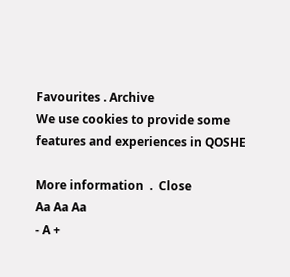Favourites . Archive
We use cookies to provide some features and experiences in QOSHE

More information  .  Close
Aa Aa Aa
- A +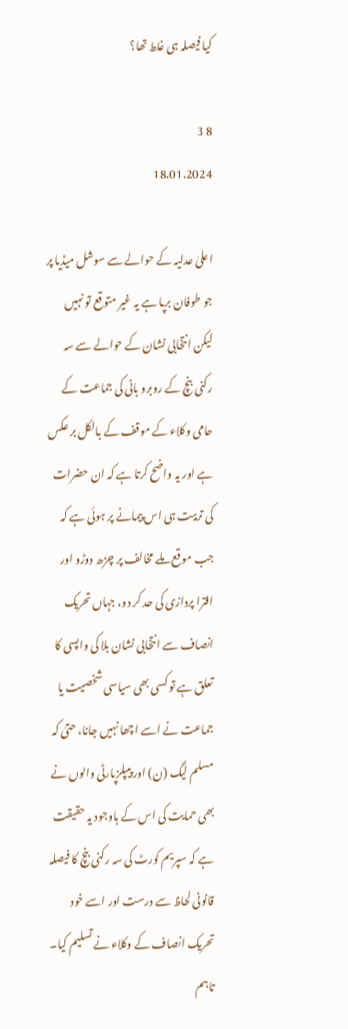کیا فیصلہ ہی غلط تھا؟

8 3
18.01.2024

اعلیٰ عدلیہ کے حوالے سے سوشل میڈیا پر جو طوفان برپا ہے یہ غیر متوقع تو نہیں لیکن انتخابی نشان کے حوالے سے سہ رکنی بنچ کے روبرو بانی کی جماعت کے حامی وکلاء کے موقف کے بالکل بر عکس ہے اور یہ واضح کرتا ہے کہ ان حضرات کی تربیت ہی اس پیمانے پر ہوئی ہے کہ جب موقع ملے مخالف پر چڑھ دوڑو اور افترا پردازی کی حد کر دو، جہاں تحریک انصاف سے انتخابی نشان بلا کی واپسی کا تعلق ہے تو کسی بھی سیاسی شخصیت یا جماعت نے اسے اچھا نہیں جانا، حتیٰ کہ مسلم لیگ (ن) اور پیپلزپارٹی والوں نے بھی حمایت کی اس کے باوجود یہ حقیقت ہے کہ سپریم کورٹ کی سہ رکنی بنچ کا فیصلہ قانونی لحاظ سے درست اور اسے خود تحریک انصاف کے وکلاء نے تسلیم کیا۔ تاہم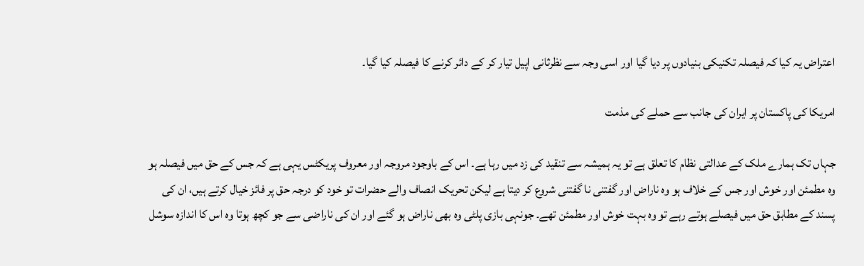اعتراض یہ کیا کہ فیصلہ تکنیکی بنیادوں پر دیا گیا اور اسی وجہ سے نظرثانی اپیل تیار کر کے دائر کرنے کا فیصلہ کیا گیا۔

امریکا کی پاکستان پر ایران کی جانب سے حملے کی مذمت

جہاں تک ہمارے ملک کے عدالتی نظام کا تعلق ہے تو یہ ہمیشہ سے تنقید کی زد میں رہا ہے۔ اس کے باوجود مروجہ اور معروف پریکٹس یہی ہے کہ جس کے حق میں فیصلہ ہو وہ مطمئن اور خوش اور جس کے خلاف ہو وہ ناراض اور گفتنی نا گفتنی شروع کر دیتا ہے لیکن تحریک انصاف والے حضرات تو خود کو درجہ حق پر فائز خیال کرتے ہیں، ان کی پسند کے مطابق حق میں فیصلے ہوتے رہے تو وہ بہت خوش اور مطمئن تھے۔ جونہی بازی پلٹی وہ بھی ناراض ہو گئے اور ان کی ناراضی سے جو کچھ ہوتا وہ اس کا اندازہ سوشل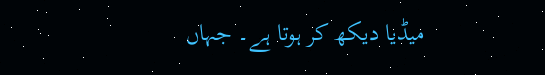میڈیا دیکھ کر ہوتا ہے۔ جہاں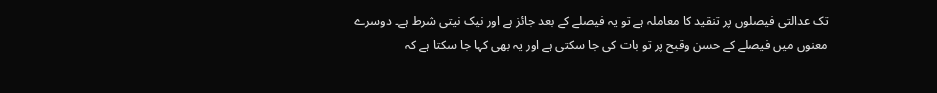تک عدالتی فیصلوں پر تنقید کا معاملہ ہے تو یہ فیصلے کے بعد جائز ہے اور نیک نیتی شرط ہے۔ دوسرے معنوں میں فیصلے کے حسن وقبح پر تو بات کی جا سکتی ہے اور یہ بھی کہا جا سکتا ہے کہ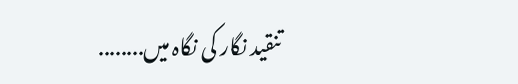تنقید نگار کی نگاہ میں........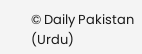© Daily Pakistan (Urdu)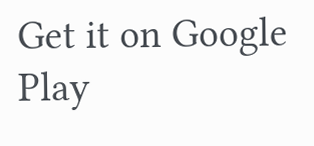Get it on Google Play